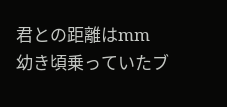君との距離はmm
幼き頃乗っていたブ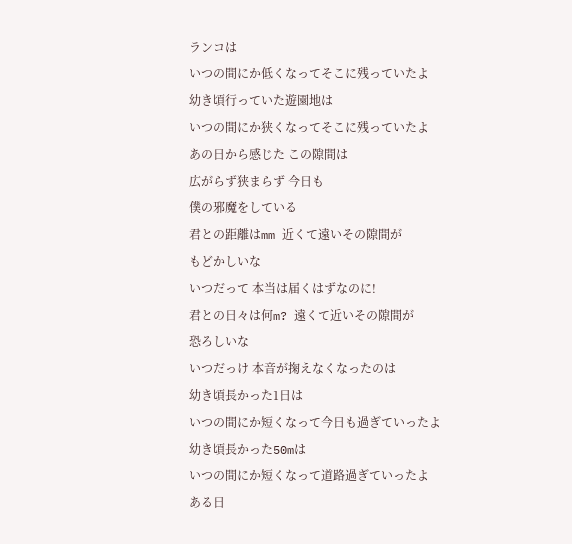ランコは
いつの間にか低くなってそこに残っていたよ
幼き頃行っていた遊園地は
いつの間にか狭くなってそこに残っていたよ
あの日から感じた この隙間は
広がらず狭まらず 今日も
僕の邪魔をしている
君との距離はmm 近くて遠いその隙間が
もどかしいな
いつだって 本当は届くはずなのに!
君との日々は何m? 遠くて近いその隙間が
恐ろしいな
いつだっけ 本音が掬えなくなったのは
幼き頃長かった1日は
いつの間にか短くなって今日も過ぎていったよ
幼き頃長かった50mは
いつの間にか短くなって道路過ぎていったよ
ある日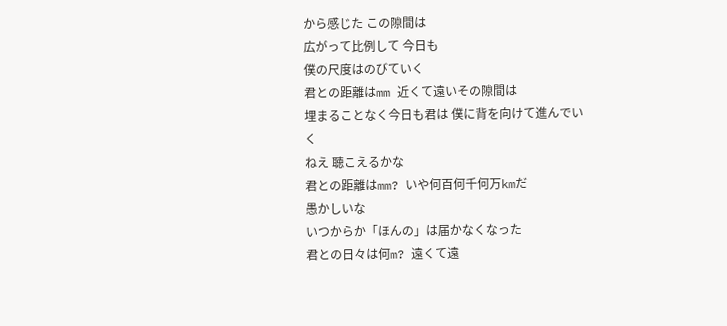から感じた この隙間は
広がって比例して 今日も
僕の尺度はのびていく
君との距離はmm 近くて遠いその隙間は
埋まることなく今日も君は 僕に背を向けて進んでいく
ねえ 聴こえるかな
君との距離はmm? いや何百何千何万kmだ
愚かしいな
いつからか「ほんの」は届かなくなった
君との日々は何m? 遠くて遠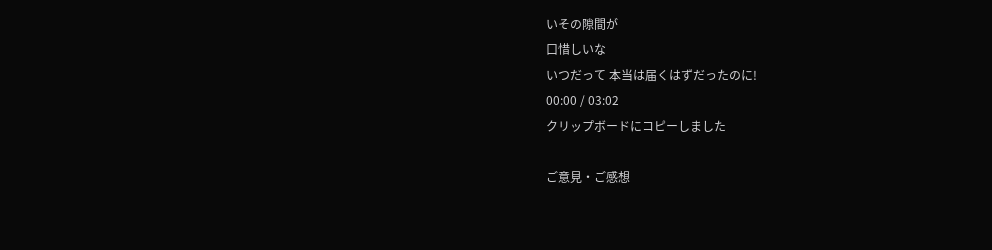いその隙間が
口惜しいな
いつだって 本当は届くはずだったのに!
00:00 / 03:02
クリップボードにコピーしました

ご意見・ご感想